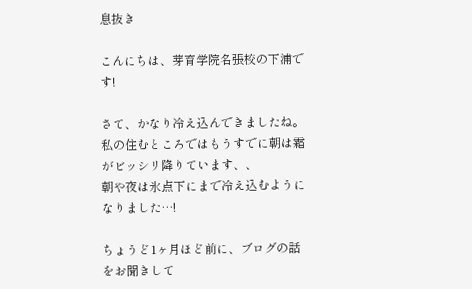息抜き

こんにちは、芽育学院名張校の下浦です!

さて、かなり冷え込んできましたね。
私の住むところではもうすでに朝は霜がビッシリ降りています、、
朝や夜は氷点下にまで冷え込むようになりました…!

ちょうど1ヶ月ほど前に、ブログの話をお聞きして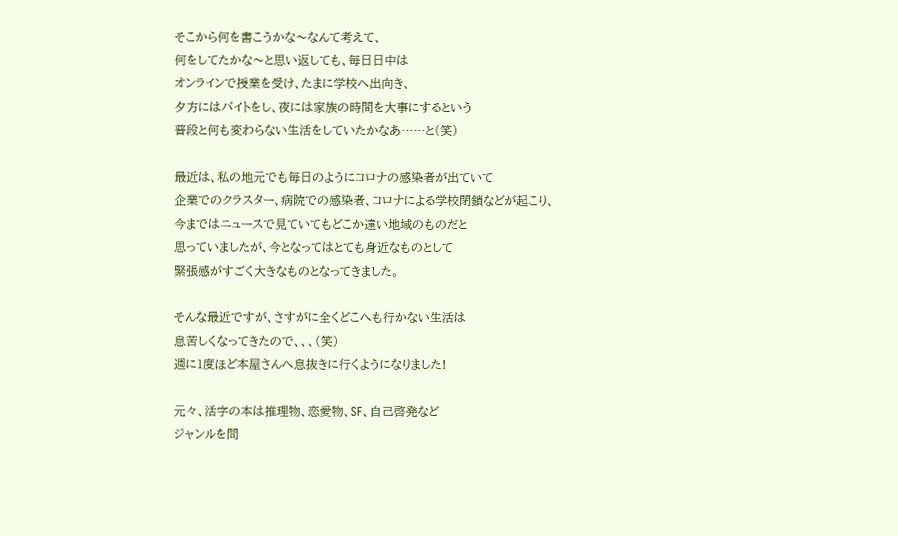そこから何を書こうかな〜なんて考えて、
何をしてたかな〜と思い返しても、毎日日中は
オンラインで授業を受け、たまに学校へ出向き、
夕方にはバイトをし、夜には家族の時間を大事にするという
普段と何も変わらない生活をしていたかなあ……と(笑)

最近は、私の地元でも毎日のようにコロナの感染者が出ていて
企業でのクラスター、病院での感染者、コロナによる学校閉鎖などが起こり、
今まではニュースで見ていてもどこか遠い地域のものだと
思っていましたが、今となってはとても身近なものとして
緊張感がすごく大きなものとなってきました。

そんな最近ですが、さすがに全くどこへも行かない生活は
息苦しくなってきたので、、、(笑)
週に1度ほど本屋さんへ息抜きに行くようになりました!

元々、活字の本は推理物、恋愛物、SF、自己啓発など
ジャンルを問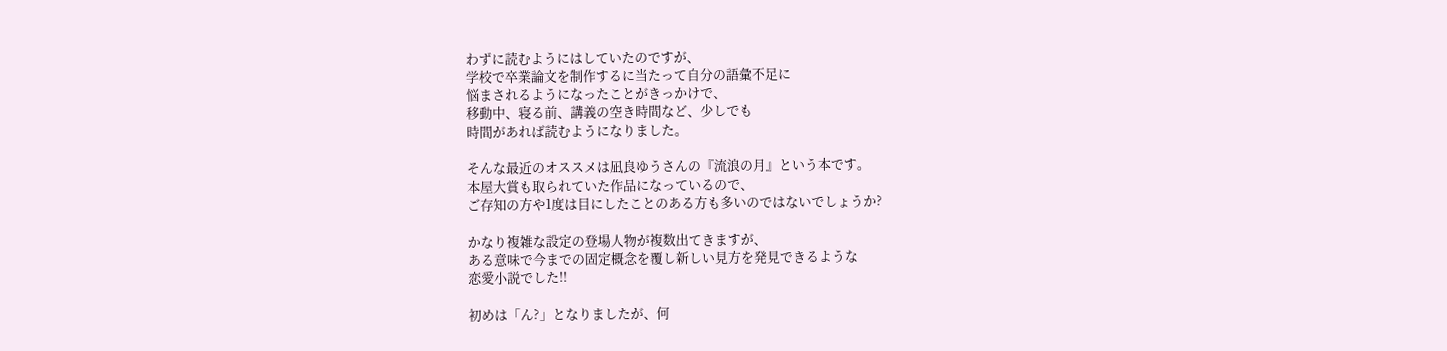わずに読むようにはしていたのですが、
学校で卒業論文を制作するに当たって自分の語彙不足に
悩まされるようになったことがきっかけで、
移動中、寝る前、講義の空き時間など、少しでも
時間があれば読むようになりました。

そんな最近のオススメは凪良ゆうさんの『流浪の月』という本です。
本屋大賞も取られていた作品になっているので、
ご存知の方や1度は目にしたことのある方も多いのではないでしょうか?

かなり複雑な設定の登場人物が複数出てきますが、
ある意味で今までの固定概念を覆し新しい見方を発見できるような
恋愛小説でした!!

初めは「ん?」となりましたが、何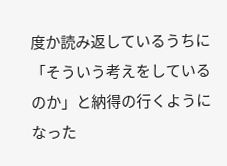度か読み返しているうちに
「そういう考えをしているのか」と納得の行くようになった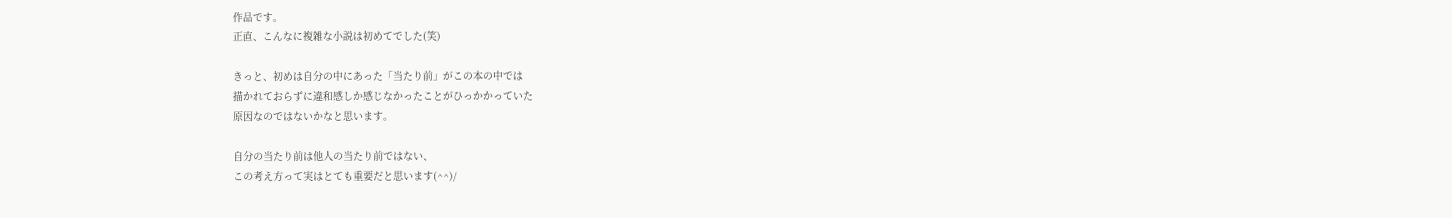作品です。
正直、こんなに複雑な小説は初めてでした(笑)

きっと、初めは自分の中にあった「当たり前」がこの本の中では
描かれておらずに違和感しか感じなかったことがひっかかっていた
原因なのではないかなと思います。

自分の当たり前は他人の当たり前ではない、
この考え方って実はとても重要だと思います(^^)/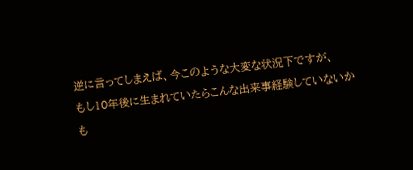逆に言ってしまえば、今このような大変な状況下ですが、
もし10年後に生まれていたらこんな出来事経験していないかも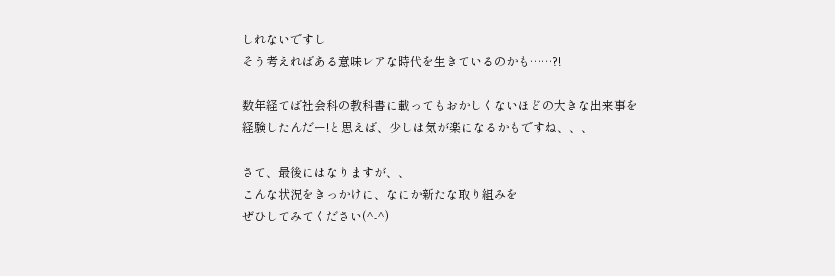しれないですし
そう考えればある意味レアな時代を生きているのかも……?!

数年経てば社会科の教科書に載ってもおかしくないほどの大きな出来事を
経験したんだー!と思えば、少しは気が楽になるかもですね、、、

さて、最後にはなりますが、、
こんな状況をきっかけに、なにか新たな取り組みを
ぜひしてみてください(^-^)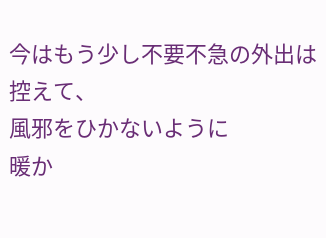今はもう少し不要不急の外出は控えて、
風邪をひかないように
暖か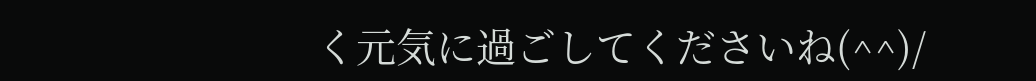く元気に過ごしてくださいね(^^)/